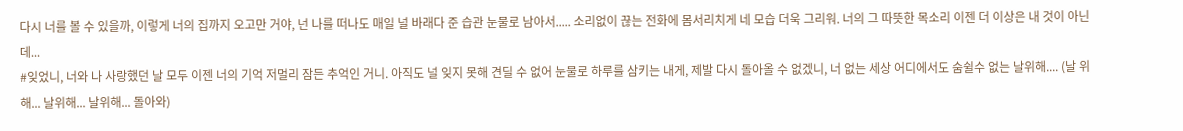다시 너를 볼 수 있을까, 이렇게 너의 집까지 오고만 거야, 넌 나를 떠나도 매일 널 바래다 준 습관 눈물로 남아서..... 소리없이 끊는 전화에 몸서리치게 네 모습 더욱 그리워. 너의 그 따뜻한 목소리 이젠 더 이상은 내 것이 아닌데...
#잊었니, 너와 나 사랑했던 날 모두 이젠 너의 기억 저멀리 잠든 추억인 거니. 아직도 널 잊지 못해 견딜 수 없어 눈물로 하루를 삼키는 내게, 제발 다시 돌아올 수 없겠니, 너 없는 세상 어디에서도 숨쉴수 없는 날위해.... (날 위해... 날위해... 날위해... 돌아와)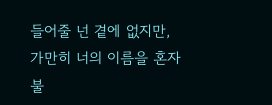들어줄 넌 곁에 없지만, 가만히 너의 이름을 혼자 불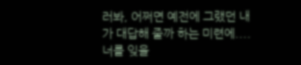러봐, 어쩌면 예전에 그랬던 내가 대답해 줄까 하는 미련에....
너를 잊을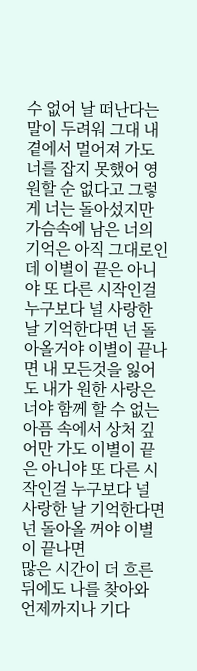수 없어 날 떠난다는 말이 두려워 그대 내 곁에서 멀어져 가도 너를 잡지 못했어 영원할 순 없다고 그렇게 너는 돌아섰지만 가슴속에 남은 너의 기억은 아직 그대로인데 이별이 끝은 아니야 또 다른 시작인걸 누구보다 널 사랑한 날 기억한다면 넌 돌아올거야 이별이 끝나면 내 모든것을 잃어도 내가 원한 사랑은 너야 함께 할 수 없는 아픔 속에서 상처 깊어만 가도 이별이 끝은 아니야 또 다른 시작인걸 누구보다 널 사랑한 날 기억한다면 넌 돌아올 꺼야 이별이 끝나면
많은 시간이 더 흐른 뒤에도 나를 찾아와 언제까지나 기다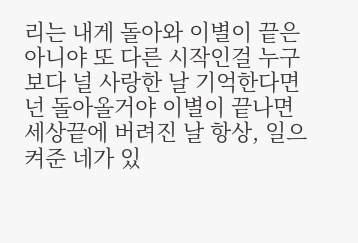리는 내게 돌아와 이별이 끝은 아니야 또 다른 시작인걸 누구보다 널 사랑한 날 기억한다면 넌 돌아올거야 이별이 끝나면
세상끝에 버려진 날 항상, 일으켜준 네가 있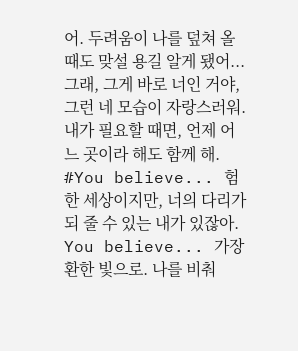어. 두려움이 나를 덮쳐 올 때도 맞설 용길 알게 됐어...
그래, 그게 바로 너인 거야, 그런 네 모습이 자랑스러워. 내가 필요할 때면, 언제 어느 곳이라 해도 함께 해.
#You believe... 험한 세상이지만, 너의 다리가 되 줄 수 있는 내가 있잖아. You believe... 가장 환한 빛으로. 나를 비춰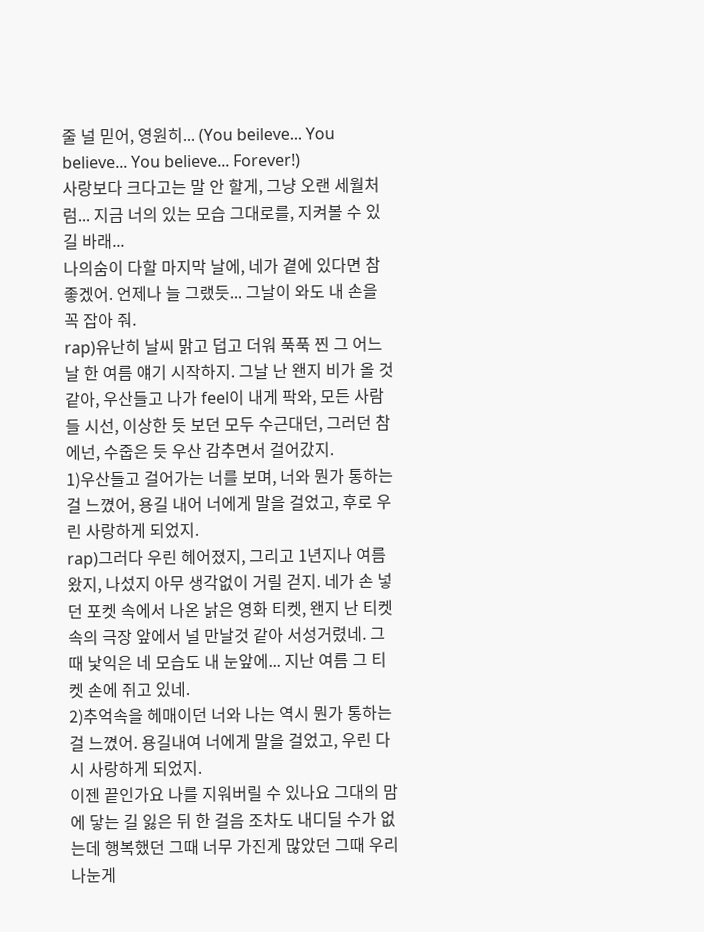줄 널 믿어, 영원히... (You beileve... You believe... You believe... Forever!)
사랑보다 크다고는 말 안 할게, 그냥 오랜 세월처럼... 지금 너의 있는 모습 그대로를, 지켜볼 수 있길 바래...
나의숨이 다할 마지막 날에, 네가 곁에 있다면 참 좋겠어. 언제나 늘 그랬듯... 그날이 와도 내 손을 꼭 잡아 줘.
rap)유난히 날씨 맑고 덥고 더워 푹푹 찐 그 어느 날 한 여름 얘기 시작하지. 그날 난 왠지 비가 올 것 같아, 우산들고 나가 feel이 내게 팍와, 모든 사람들 시선, 이상한 듯 보던 모두 수근대던, 그러던 참에넌, 수줍은 듯 우산 감추면서 걸어갔지.
1)우산들고 걸어가는 너를 보며, 너와 뭔가 통하는 걸 느꼈어, 용길 내어 너에게 말을 걸었고, 후로 우린 사랑하게 되었지.
rap)그러다 우린 헤어졌지, 그리고 1년지나 여름왔지, 나섰지 아무 생각없이 거릴 걷지. 네가 손 넣던 포켓 속에서 나온 낡은 영화 티켓, 왠지 난 티켓 속의 극장 앞에서 널 만날것 같아 서성거렸네. 그때 낯익은 네 모습도 내 눈앞에... 지난 여름 그 티켓 손에 쥐고 있네.
2)추억속을 헤매이던 너와 나는 역시 뭔가 통하는 걸 느꼈어. 용길내여 너에게 말을 걸었고, 우린 다시 사랑하게 되었지.
이젠 끝인가요 나를 지워버릴 수 있나요 그대의 맘에 닿는 길 잃은 뒤 한 걸음 조차도 내디딜 수가 없는데 행복했던 그때 너무 가진게 많았던 그때 우리 나눈게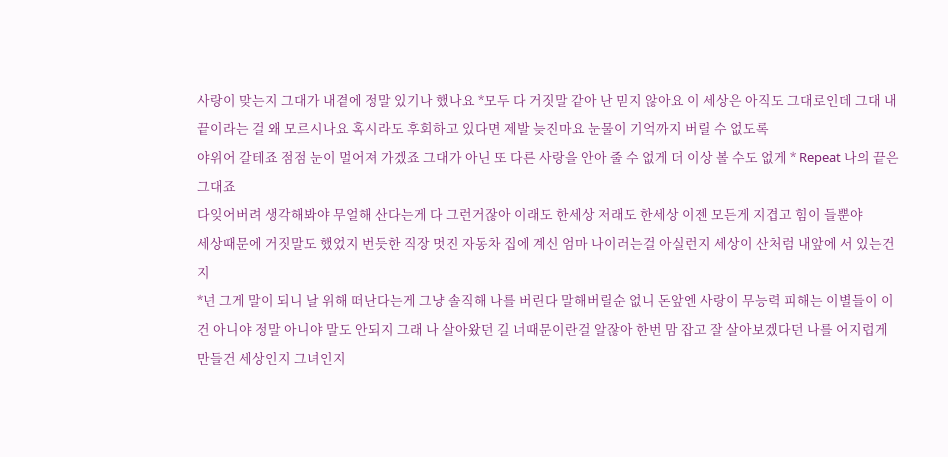사랑이 맞는지 그대가 내곁에 정말 있기나 했나요 *모두 다 거짓말 같아 난 믿지 않아요 이 세상은 아직도 그대로인데 그대 내 끝이라는 걸 왜 모르시나요 혹시라도 후회하고 있다면 제발 늦진마요 눈물이 기억까지 버릴 수 없도록
야위어 갈테죠 점점 눈이 멀어져 가겠죠 그대가 아닌 또 다른 사랑을 안아 줄 수 없게 더 이상 볼 수도 없게 * Repeat 나의 끝은 그대죠
다잊어버려 생각해봐야 무얼해 산다는게 다 그런거잖아 이래도 한세상 저래도 한세상 이젠 모든게 지겹고 힘이 들뿐야
세상때문에 거짓말도 했었지 번듯한 직장 멋진 자동차 집에 계신 엄마 나이러는걸 아실런지 세상이 산처럼 내앞에 서 있는건지
*넌 그게 말이 되니 날 위해 떠난다는게 그냥 솔직해 나를 버린다 말해버릴순 없니 돈앞엔 사랑이 무능력 피해는 이별들이 이건 아니야 정말 아니야 말도 안되지 그래 나 살아왔던 길 너때문이란걸 알잖아 한번 맘 잡고 잘 살아보겠다던 나를 어지럽게 만들건 세상인지 그녀인지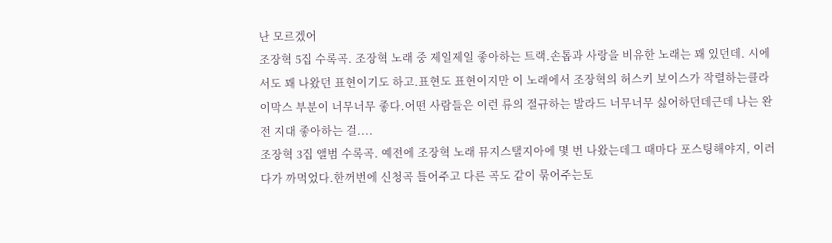난 모르겠어
조장혁 5집 수록곡. 조장혁 노래 중 제일제일 좋아하는 트랙.손톱과 사랑을 비유한 노래는 꽤 있던데. 시에서도 꽤 나왔던 표현이기도 하고.표현도 표현이지만 이 노래에서 조장혁의 허스키 보이스가 작렬하는클라이막스 부분이 너무너무 좋다.어떤 사람들은 이런 류의 절규하는 발라드 너무너무 싫어하던데근데 나는 완전 지대 좋아하는 걸....
조장혁 3집 앨범 수록곡. 예전에 조장혁 노래 뮤지스탤지아에 몇 번 나왔는데그 때마다 포스팅해야지, 이러다가 까먹었다.한꺼번에 신청곡 틀어주고 다른 곡도 같이 묶어주는토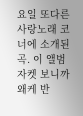요일 또다른 사랑노래 코너에 소개된 곡. 이 앨범 자켓 보니까 왜케 반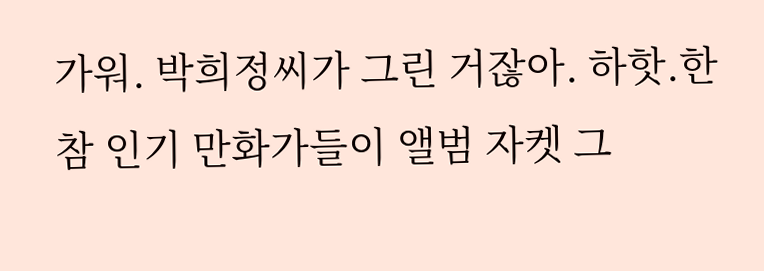가워. 박희정씨가 그린 거잖아. 하핫.한참 인기 만화가들이 앨범 자켓 그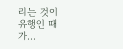리는 것이 유행인 때가...